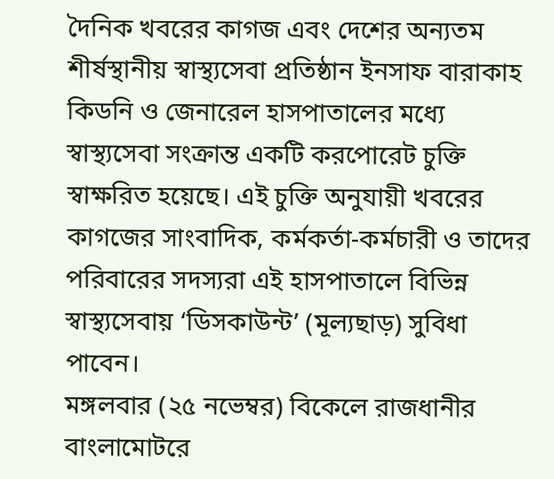দৈনিক খবরের কাগজ এবং দেশের অন্যতম শীর্ষস্থানীয় স্বাস্থ্যসেবা প্রতিষ্ঠান ইনসাফ বারাকাহ কিডনি ও জেনারেল হাসপাতালের মধ্যে স্বাস্থ্যসেবা সংক্রান্ত একটি করপোরেট চুক্তি স্বাক্ষরিত হয়েছে। এই চুক্তি অনুযায়ী খবরের কাগজের সাংবাদিক, কর্মকর্তা-কর্মচারী ও তাদের পরিবারের সদস্যরা এই হাসপাতালে বিভিন্ন স্বাস্থ্যসেবায় ‘ডিসকাউন্ট’ (মূল্যছাড়) সুবিধা পাবেন।
মঙ্গলবার (২৫ নভেম্বর) বিকেলে রাজধানীর বাংলামোটরে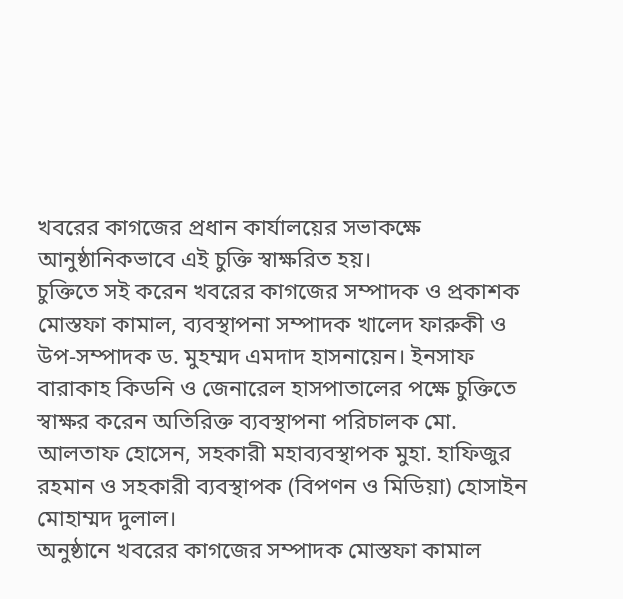খবরের কাগজের প্রধান কার্যালয়ের সভাকক্ষে আনুষ্ঠানিকভাবে এই চুক্তি স্বাক্ষরিত হয়।
চুক্তিতে সই করেন খবরের কাগজের সম্পাদক ও প্রকাশক মোস্তফা কামাল, ব্যবস্থাপনা সম্পাদক খালেদ ফারুকী ও উপ-সম্পাদক ড. মুহম্মদ এমদাদ হাসনায়েন। ইনসাফ বারাকাহ কিডনি ও জেনারেল হাসপাতালের পক্ষে চুক্তিতে স্বাক্ষর করেন অতিরিক্ত ব্যবস্থাপনা পরিচালক মো. আলতাফ হোসেন, সহকারী মহাব্যবস্থাপক মুহা. হাফিজুর রহমান ও সহকারী ব্যবস্থাপক (বিপণন ও মিডিয়া) হোসাইন মোহাম্মদ দুলাল।
অনুষ্ঠানে খবরের কাগজের সম্পাদক মোস্তফা কামাল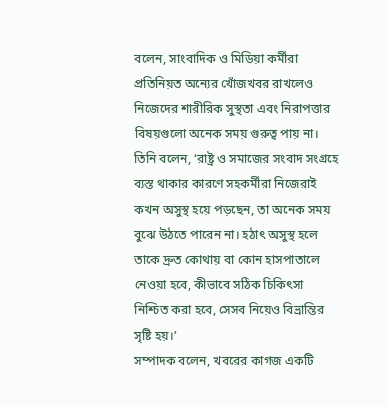বলেন, সাংবাদিক ও মিডিয়া কর্মীরা প্রতিনিয়ত অন্যের খোঁজখবর রাখলেও নিজেদের শারীরিক সুস্থতা এবং নিরাপত্তার বিষয়গুলো অনেক সময় গুরুত্ব পায় না।
তিনি বলেন, ‘রাষ্ট্র ও সমাজের সংবাদ সংগ্রহে ব্যস্ত থাকার কারণে সহকর্মীরা নিজেরাই কখন অসুস্থ হয়ে পড়ছেন, তা অনেক সময় বুঝে উঠতে পারেন না। হঠাৎ অসুস্থ হলে তাকে দ্রুত কোথায় বা কোন হাসপাতালে নেওয়া হবে, কীভাবে সঠিক চিকিৎসা নিশ্চিত করা হবে, সেসব নিয়েও বিভ্রান্তির সৃষ্টি হয়।’
সম্পাদক বলেন, খবরের কাগজ একটি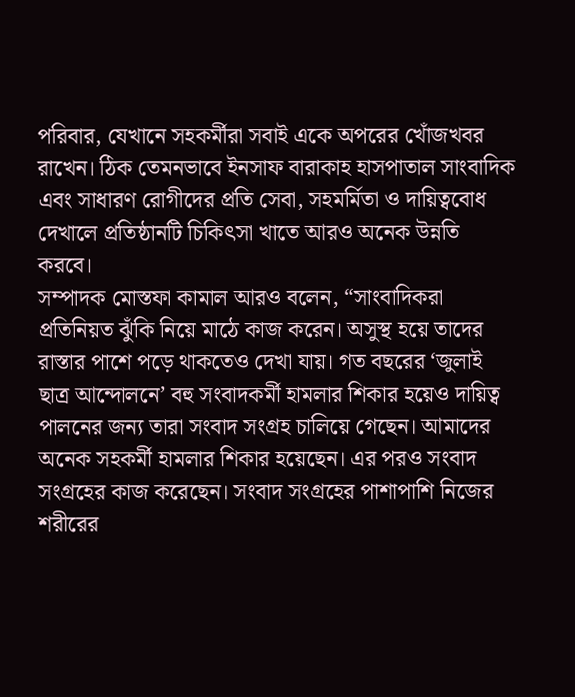পরিবার, যেখানে সহকর্মীরা সবাই একে অপরের খোঁজখবর রাখেন। ঠিক তেমনভাবে ইনসাফ বারাকাহ হাসপাতাল সাংবাদিক এবং সাধারণ রোগীদের প্রতি সেবা, সহমর্মিতা ও দায়িত্ববোধ দেখালে প্রতিষ্ঠানটি চিকিৎসা খাতে আরও অনেক উন্নতি করবে।
সম্পাদক মোস্তফা কামাল আরও বলেন, “সাংবাদিকরা প্রতিনিয়ত ঝুঁকি নিয়ে মাঠে কাজ করেন। অসুস্থ হয়ে তাদের রাস্তার পাশে পড়ে থাকতেও দেখা যায়। গত বছরের ‘জুলাই ছাত্র আন্দোলনে’ বহু সংবাদকর্মী হামলার শিকার হয়েও দায়িত্ব পালনের জন্য তারা সংবাদ সংগ্রহ চালিয়ে গেছেন। আমাদের অনেক সহকর্মী হামলার শিকার হয়েছেন। এর পরও সংবাদ সংগ্রহের কাজ করেছেন। সংবাদ সংগ্রহের পাশাপাশি নিজের শরীরের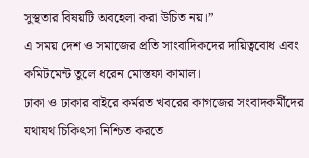সুস্থতার বিষয়টি অবহেলা করা উচিত নয়।”
এ সময় দেশ ও সমাজের প্রতি সাংবাদিকদের দায়িত্ববোধ এবং কমিটমেন্ট তুলে ধরেন মোস্তফা কামাল।
ঢাকা ও ঢাকার বাইরে কর্মরত খবরের কাগজের সংবাদকর্মীদের যথাযথ চিকিৎসা নিশ্চিত করতে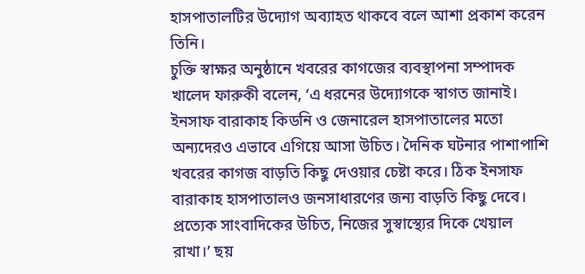হাসপাতালটির উদ্যোগ অব্যাহত থাকবে বলে আশা প্রকাশ করেন তিনি।
চুক্তি স্বাক্ষর অনুষ্ঠানে খবরের কাগজের ব্যবস্থাপনা সম্পাদক খালেদ ফারুকী বলেন, ‘এ ধরনের উদ্যোগকে স্বাগত জানাই। ইনসাফ বারাকাহ কিডনি ও জেনারেল হাসপাতালের মতো অন্যদেরও এভাবে এগিয়ে আসা উচিত। দৈনিক ঘটনার পাশাপাশি খবরের কাগজ বাড়তি কিছু দেওয়ার চেষ্টা করে। ঠিক ইনসাফ বারাকাহ হাসপাতালও জনসাধারণের জন্য বাড়তি কিছু দেবে। প্রত্যেক সাংবাদিকের উচিত, নিজের সুস্বাস্থ্যের দিকে খেয়াল রাখা।’ ছয়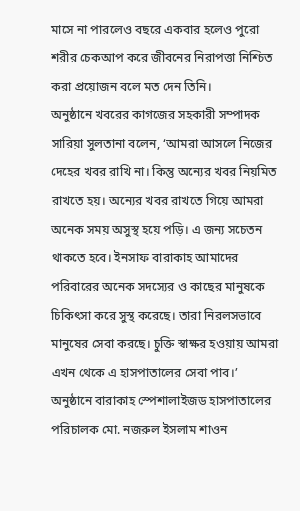মাসে না পারলেও বছরে একবার হলেও পুরো শরীর চেকআপ করে জীবনের নিরাপত্তা নিশ্চিত করা প্রয়োজন বলে মত দেন তিনি।
অনুষ্ঠানে খবরের কাগজের সহকারী সম্পাদক সারিয়া সুলতানা বলেন, ‘আমরা আসলে নিজের দেহের খবর রাখি না। কিন্তু অন্যের খবর নিয়মিত রাখতে হয়। অন্যের খবর রাখতে গিয়ে আমরা অনেক সময় অসুস্থ হয়ে পড়ি। এ জন্য সচেতন থাকতে হবে। ইনসাফ বারাকাহ আমাদের পরিবারের অনেক সদস্যের ও কাছের মানুষকে চিকিৎসা করে সুস্থ করেছে। তারা নিরলসভাবে মানুষের সেবা করছে। চুক্তি স্বাক্ষর হওয়ায় আমরা এখন থেকে এ হাসপাতালের সেবা পাব।’
অনুষ্ঠানে বারাকাহ স্পেশালাইজড হাসপাতালের পরিচালক মো. নজরুল ইসলাম শাওন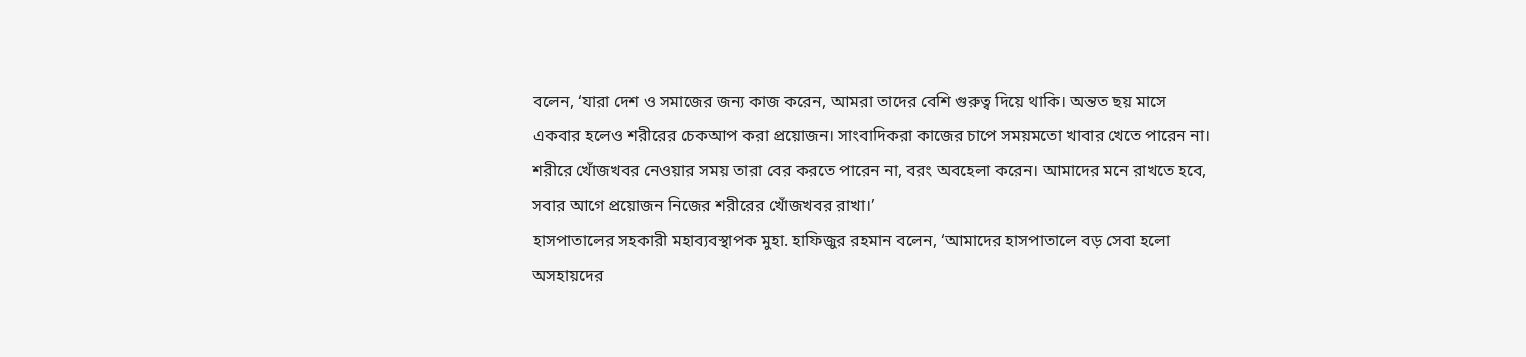বলেন, ‘যারা দেশ ও সমাজের জন্য কাজ করেন, আমরা তাদের বেশি গুরুত্ব দিয়ে থাকি। অন্তত ছয় মাসে একবার হলেও শরীরের চেকআপ করা প্রয়োজন। সাংবাদিকরা কাজের চাপে সময়মতো খাবার খেতে পারেন না। শরীরে খোঁজখবর নেওয়ার সময় তারা বের করতে পারেন না, বরং অবহেলা করেন। আমাদের মনে রাখতে হবে, সবার আগে প্রয়োজন নিজের শরীরের খোঁজখবর রাখা।’
হাসপাতালের সহকারী মহাব্যবস্থাপক মুহা. হাফিজুর রহমান বলেন, ‘আমাদের হাসপাতালে বড় সেবা হলো অসহায়দের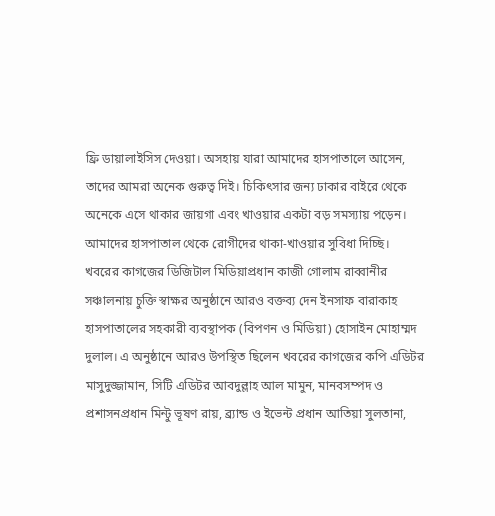ফ্রি ডায়ালাইসিস দেওয়া। অসহায় যারা আমাদের হাসপাতালে আসেন, তাদের আমরা অনেক গুরুত্ব দিই। চিকিৎসার জন্য ঢাকার বাইরে থেকে অনেকে এসে থাকার জায়গা এবং খাওয়ার একটা বড় সমস্যায় পড়েন। আমাদের হাসপাতাল থেকে রোগীদের থাকা-খাওয়ার সুবিধা দিচ্ছি।
খবরের কাগজের ডিজিটাল মিডিয়াপ্রধান কাজী গোলাম রাব্বানীর সঞ্চালনায় চুক্তি স্বাক্ষর অনুষ্ঠানে আরও বক্তব্য দেন ইনসাফ বারাকাহ হাসপাতালের সহকারী ব্যবস্থাপক (বিপণন ও মিডিয়া) হোসাইন মোহাম্মদ দুলাল। এ অনুষ্ঠানে আরও উপস্থিত ছিলেন খবরের কাগজের কপি এডিটর মাসুদুজ্জামান, সিটি এডিটর আবদুল্লাহ আল মামুন, মানবসম্পদ ও প্রশাসনপ্রধান মিন্টু ভূষণ রায়, ব্র্যান্ড ও ইভেন্ট প্রধান আতিয়া সুলতানা,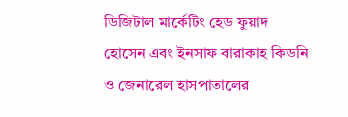ডিজিটাল মার্কেটিং হেড ফুয়াদ হোসেন এবং ইনসাফ বারাকাহ কিডনি ও জেনারেল হাসপাতালের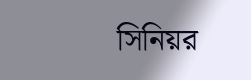সিনিয়র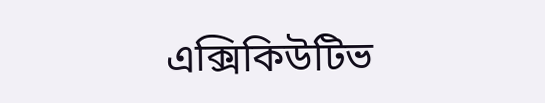এক্সিকিউটিভ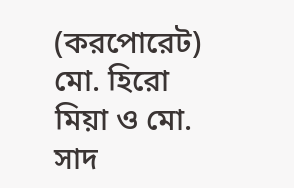(করপোরেট) মো. হিরো মিয়া ও মো. সাদ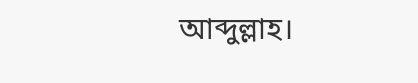আব্দুল্লাহ।